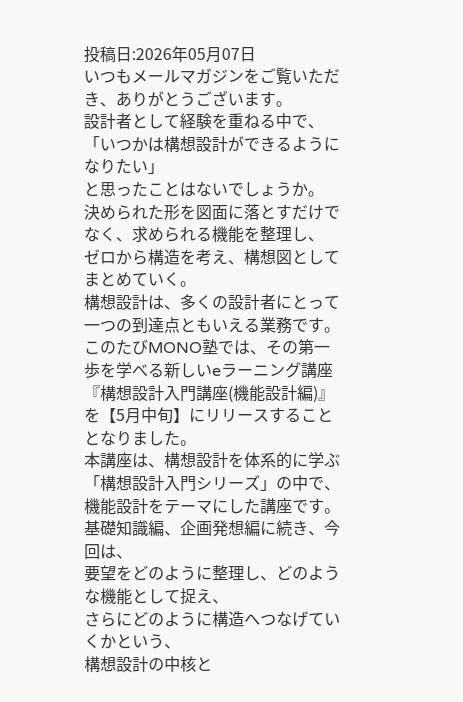投稿日:2026年05月07日
いつもメールマガジンをご覧いただき、ありがとうございます。
設計者として経験を重ねる中で、
「いつかは構想設計ができるようになりたい」
と思ったことはないでしょうか。
決められた形を図面に落とすだけでなく、求められる機能を整理し、
ゼロから構造を考え、構想図としてまとめていく。
構想設計は、多くの設計者にとって一つの到達点ともいえる業務です。
このたびMONO塾では、その第一歩を学べる新しいeラーニング講座
『構想設計入門講座(機能設計編)』を【5月中旬】にリリースすることとなりました。
本講座は、構想設計を体系的に学ぶ「構想設計入門シリーズ」の中で、
機能設計をテーマにした講座です。
基礎知識編、企画発想編に続き、今回は、
要望をどのように整理し、どのような機能として捉え、
さらにどのように構造へつなげていくかという、
構想設計の中核と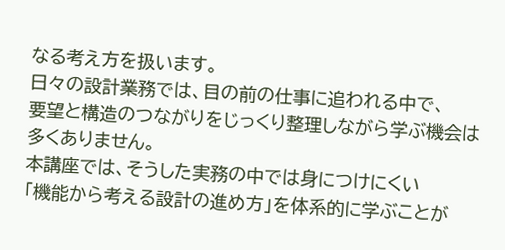なる考え方を扱います。
日々の設計業務では、目の前の仕事に追われる中で、
要望と構造のつながりをじっくり整理しながら学ぶ機会は多くありません。
本講座では、そうした実務の中では身につけにくい
「機能から考える設計の進め方」を体系的に学ぶことが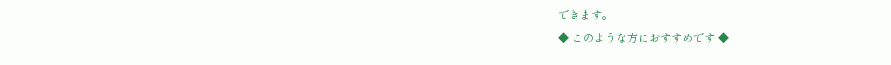できます。
◆ このような方におすすめです ◆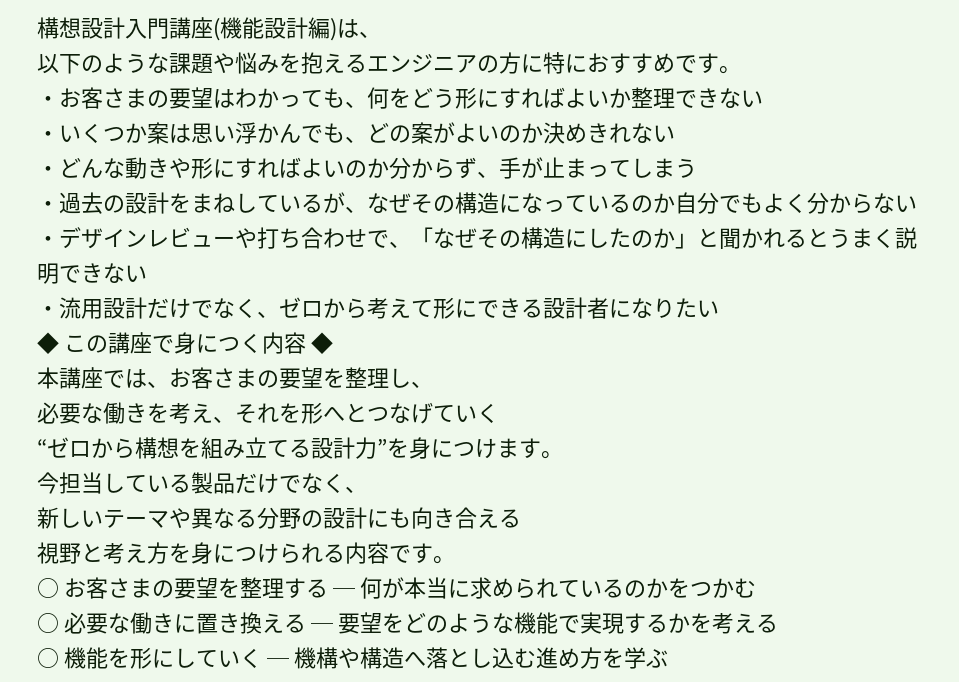構想設計入門講座(機能設計編)は、
以下のような課題や悩みを抱えるエンジニアの方に特におすすめです。
・お客さまの要望はわかっても、何をどう形にすればよいか整理できない
・いくつか案は思い浮かんでも、どの案がよいのか決めきれない
・どんな動きや形にすればよいのか分からず、手が止まってしまう
・過去の設計をまねしているが、なぜその構造になっているのか自分でもよく分からない
・デザインレビューや打ち合わせで、「なぜその構造にしたのか」と聞かれるとうまく説明できない
・流用設計だけでなく、ゼロから考えて形にできる設計者になりたい
◆ この講座で身につく内容 ◆
本講座では、お客さまの要望を整理し、
必要な働きを考え、それを形へとつなげていく
“ゼロから構想を組み立てる設計力”を身につけます。
今担当している製品だけでなく、
新しいテーマや異なる分野の設計にも向き合える
視野と考え方を身につけられる内容です。
○ お客さまの要望を整理する ─ 何が本当に求められているのかをつかむ
○ 必要な働きに置き換える ─ 要望をどのような機能で実現するかを考える
○ 機能を形にしていく ─ 機構や構造へ落とし込む進め方を学ぶ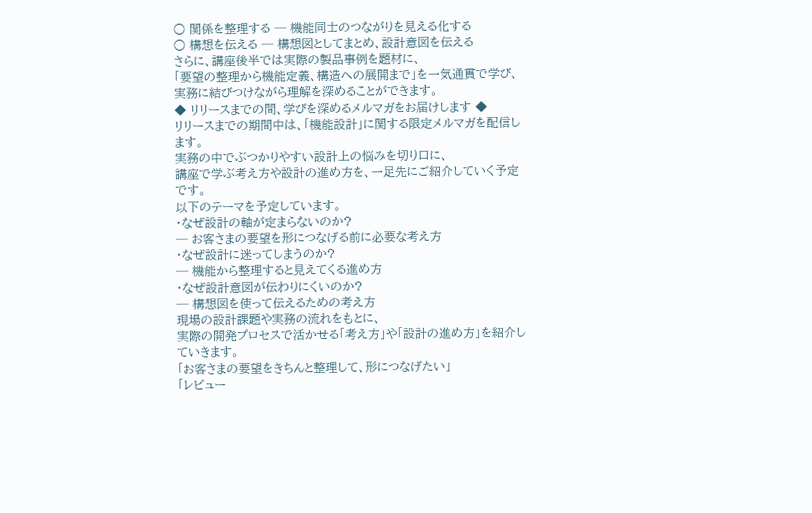○ 関係を整理する ─ 機能同士のつながりを見える化する
○ 構想を伝える ─ 構想図としてまとめ、設計意図を伝える
さらに、講座後半では実際の製品事例を題材に、
「要望の整理から機能定義、構造への展開まで」を一気通貫で学び、
実務に結びつけながら理解を深めることができます。
◆ リリースまでの間、学びを深めるメルマガをお届けします ◆
リリースまでの期間中は、「機能設計」に関する限定メルマガを配信します。
実務の中でぶつかりやすい設計上の悩みを切り口に、
講座で学ぶ考え方や設計の進め方を、一足先にご紹介していく予定です。
以下のテーマを予定しています。
・なぜ設計の軸が定まらないのか?
─ お客さまの要望を形につなげる前に必要な考え方
・なぜ設計に迷ってしまうのか?
─ 機能から整理すると見えてくる進め方
・なぜ設計意図が伝わりにくいのか?
─ 構想図を使って伝えるための考え方
現場の設計課題や実務の流れをもとに、
実際の開発プロセスで活かせる「考え方」や「設計の進め方」を紹介していきます。
「お客さまの要望をきちんと整理して、形につなげたい」
「レビュー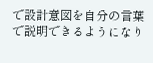で設計意図を自分の言葉で説明できるようになり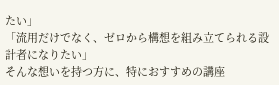たい」
「流用だけでなく、ゼロから構想を組み立てられる設計者になりたい」
そんな想いを持つ方に、特におすすめの講座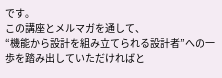です。
この講座とメルマガを通して、
“機能から設計を組み立てられる設計者”への一歩を踏み出していただければと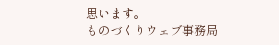思います。
ものづくりウェブ事務局